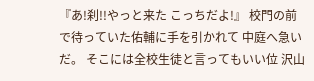『あ!刹!!やっと来た こっちだよ!』 校門の前で待っていた佑輔に手を引かれて 中庭へ急いだ。 そこには全校生徒と言ってもいい位 沢山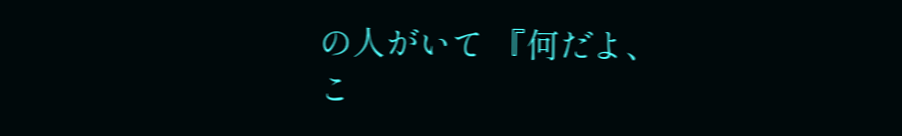の人がいて 『何だよ、こ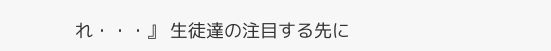れ・・・』 生徒達の注目する先に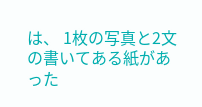は、 1枚の写真と2文の書いてある紙があった